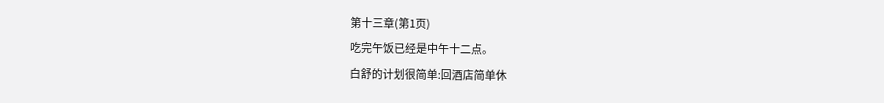第十三章(第1页)
吃完午饭已经是中午十二点。
白舒的计划很简单:回酒店简单休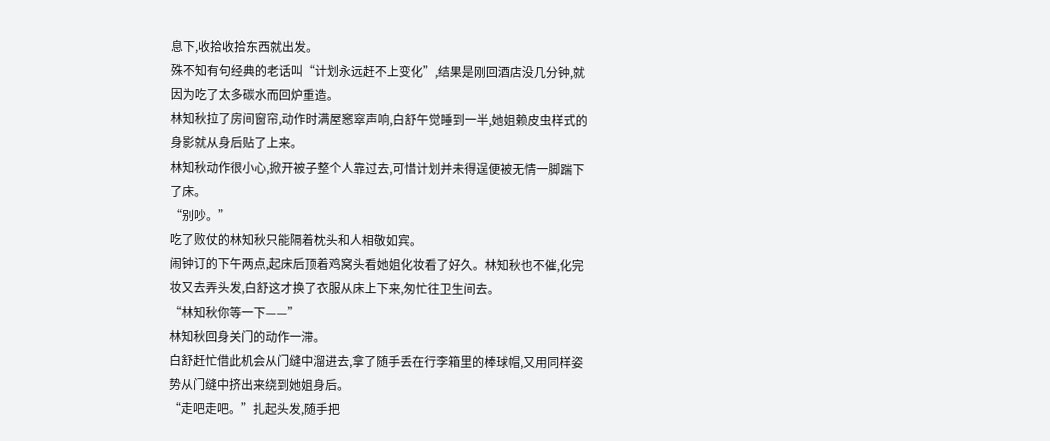息下,收拾收拾东西就出发。
殊不知有句经典的老话叫“计划永远赶不上变化”,结果是刚回酒店没几分钟,就因为吃了太多碳水而回炉重造。
林知秋拉了房间窗帘,动作时满屋窸窣声响,白舒午觉睡到一半,她姐赖皮虫样式的身影就从身后贴了上来。
林知秋动作很小心,掀开被子整个人靠过去,可惜计划并未得逞便被无情一脚踹下了床。
“别吵。”
吃了败仗的林知秋只能隔着枕头和人相敬如宾。
闹钟订的下午两点,起床后顶着鸡窝头看她姐化妆看了好久。林知秋也不催,化完妆又去弄头发,白舒这才换了衣服从床上下来,匆忙往卫生间去。
“林知秋你等一下——”
林知秋回身关门的动作一滞。
白舒赶忙借此机会从门缝中溜进去,拿了随手丢在行李箱里的棒球帽,又用同样姿势从门缝中挤出来绕到她姐身后。
“走吧走吧。”扎起头发,随手把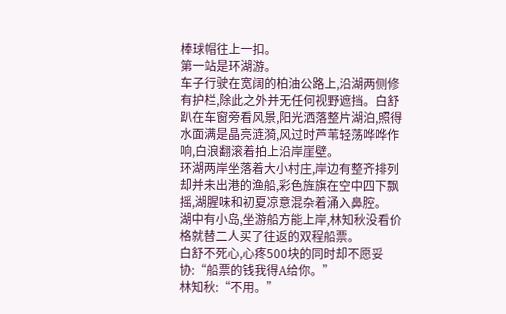棒球帽往上一扣。
第一站是环湖游。
车子行驶在宽阔的柏油公路上,沿湖两侧修有护栏,除此之外并无任何视野遮挡。白舒趴在车窗旁看风景,阳光洒落整片湖泊,照得水面满是晶亮涟漪,风过时芦苇轻荡哗哗作响,白浪翻滚着拍上沿岸崖壁。
环湖两岸坐落着大小村庄,岸边有整齐排列却并未出港的渔船,彩色旌旗在空中四下飘摇,湖腥味和初夏凉意混杂着涌入鼻腔。
湖中有小岛,坐游船方能上岸,林知秋没看价格就替二人买了往返的双程船票。
白舒不死心,心疼500块的同时却不愿妥协:“船票的钱我得A给你。”
林知秋:“不用。”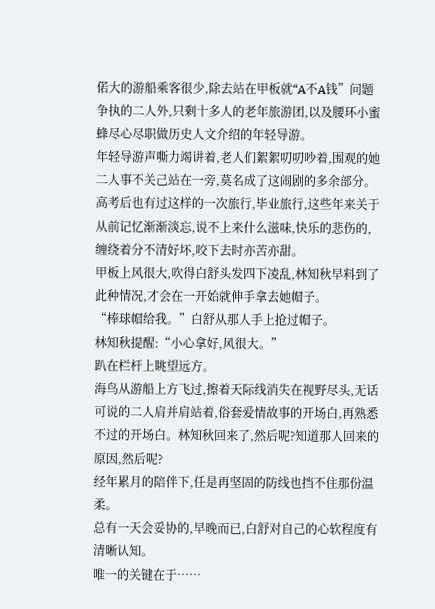偌大的游船乘客很少,除去站在甲板就“A不A钱”问题争执的二人外,只剩十多人的老年旅游团,以及腰环小蜜蜂尽心尽职做历史人文介绍的年轻导游。
年轻导游声嘶力竭讲着,老人们絮絮叨叨吵着,围观的她二人事不关己站在一旁,莫名成了这闹剧的多余部分。
高考后也有过这样的一次旅行,毕业旅行,这些年来关于从前记忆渐渐淡忘,说不上来什么滋味,快乐的悲伤的,缠绕着分不清好坏,咬下去时亦苦亦甜。
甲板上风很大,吹得白舒头发四下凌乱,林知秋早料到了此种情况,才会在一开始就伸手拿去她帽子。
“棒球帽给我。”白舒从那人手上抢过帽子。
林知秋提醒:“小心拿好,风很大。”
趴在栏杆上眺望远方。
海鸟从游船上方飞过,擦着天际线消失在视野尽头,无话可说的二人肩并肩站着,俗套爱情故事的开场白,再熟悉不过的开场白。林知秋回来了,然后呢?知道那人回来的原因,然后呢?
经年累月的陪伴下,任是再坚固的防线也挡不住那份温柔。
总有一天会妥协的,早晚而已,白舒对自己的心软程度有清晰认知。
唯一的关键在于……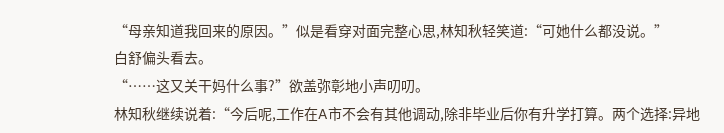“母亲知道我回来的原因。”似是看穿对面完整心思,林知秋轻笑道:“可她什么都没说。”
白舒偏头看去。
“……这又关干妈什么事?”欲盖弥彰地小声叨叨。
林知秋继续说着:“今后呢,工作在A市不会有其他调动,除非毕业后你有升学打算。两个选择:异地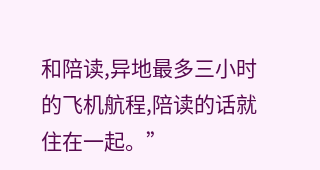和陪读,异地最多三小时的飞机航程,陪读的话就住在一起。”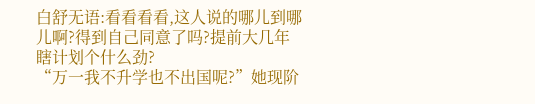白舒无语:看看看看,这人说的哪儿到哪儿啊?得到自己同意了吗?提前大几年瞎计划个什么劲?
“万一我不升学也不出国呢?”她现阶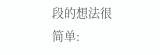段的想法很简单: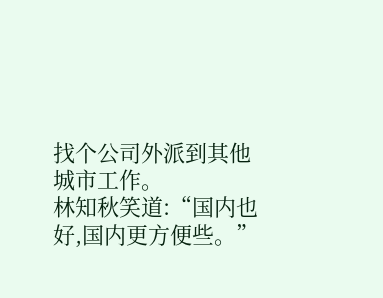找个公司外派到其他城市工作。
林知秋笑道:“国内也好,国内更方便些。”